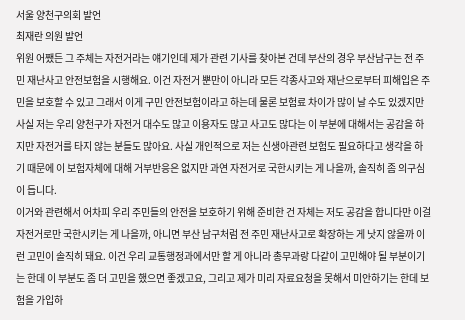서울 양천구의회 발언
최재란 의원 발언
위원 어쨌든 그 주체는 자전거라는 얘기인데 제가 관련 기사를 찾아본 건데 부산의 경우 부산남구는 전 주민 재난사고 안전보험을 시행해요. 이건 자전거 뿐만이 아니라 모든 각종사고와 재난으로부터 피해입은 주민을 보호할 수 있고 그래서 이게 구민 안전보험이라고 하는데 물론 보험료 차이가 많이 날 수도 있겠지만 사실 저는 우리 양천구가 자전거 대수도 많고 이용자도 많고 사고도 많다는 이 부분에 대해서는 공감을 하지만 자전거를 타지 않는 분들도 많아요. 사실 개인적으로 저는 신생아관련 보험도 필요하다고 생각을 하기 때문에 이 보험자체에 대해 거부반응은 없지만 과연 자전거로 국한시키는 게 나을까, 솔직히 좀 의구심이 듭니다.
이거와 관련해서 어차피 우리 주민들의 안전을 보호하기 위해 준비한 건 자체는 저도 공감을 합니다만 이걸 자전거로만 국한시키는 게 나을까, 아니면 부산 남구처럼 전 주민 재난사고로 확장하는 게 낫지 않을까 이런 고민이 솔직히 돼요. 이건 우리 교통행정과에서만 할 게 아니라 총무과랑 다같이 고민해야 될 부분이기는 한데 이 부분도 좀 더 고민을 했으면 좋겠고요, 그리고 제가 미리 자료요청을 못해서 미안하기는 한데 보험을 가입하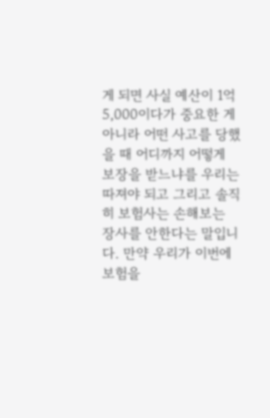게 되면 사실 예산이 1억 5,000이다가 중요한 게 아니라 어떤 사고를 당했을 때 어디까지 어떻게 보장을 받느냐를 우리는 따져야 되고 그리고 솔직히 보험사는 손해보는 장사를 안한다는 말입니다. 만약 우리가 이번에 보험을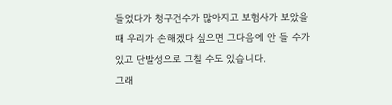들었다가 청구건수가 많아지고 보험사가 보았을 때 우리가 손해겠다 싶으면 그다음에 안 들 수가 있고 단발성으로 그칠 수도 있습니다.
그래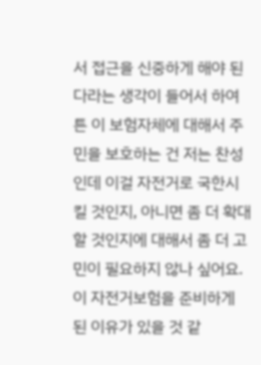서 접근을 신중하게 해야 된다라는 생각이 들어서 하여튼 이 보험자체에 대해서 주민을 보호하는 건 저는 찬성인데 이걸 자전거로 국한시킬 것인지, 아니면 좀 더 확대할 것인지에 대해서 좀 더 고민이 필요하지 않나 싶어요. 이 자전거보험을 준비하게 된 이유가 있을 것 같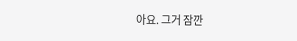아요. 그거 잠깐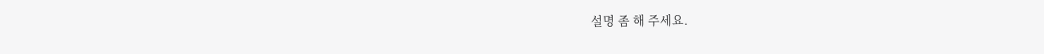설명 좀 해 주세요.